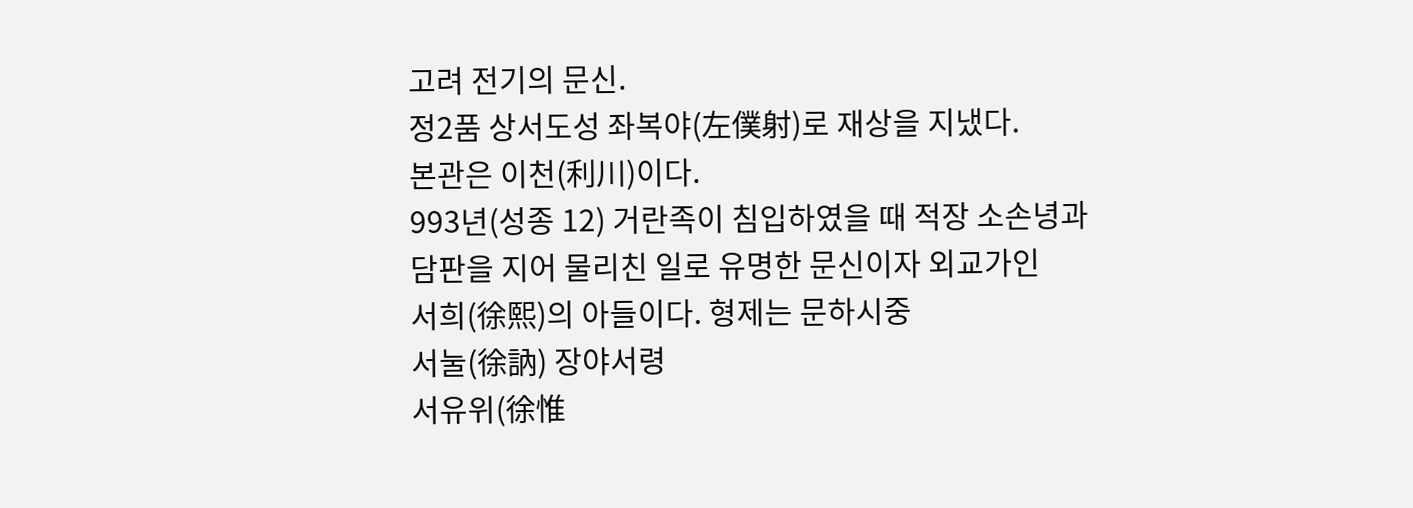고려 전기의 문신.
정2품 상서도성 좌복야(左僕射)로 재상을 지냈다.
본관은 이천(利川)이다.
993년(성종 12) 거란족이 침입하였을 때 적장 소손녕과 담판을 지어 물리친 일로 유명한 문신이자 외교가인
서희(徐熙)의 아들이다. 형제는 문하시중
서눌(徐訥) 장야서령
서유위(徐惟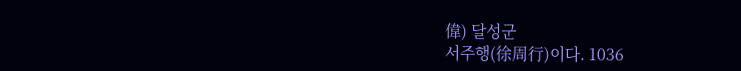偉) 달성군
서주행(徐周行)이다. 1036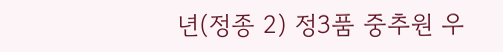년(정종 2) 정3품 중추원 우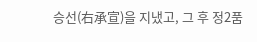승선(右承宣)을 지냈고, 그 후 정2품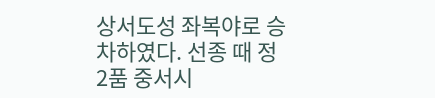상서도성 좌복야로 승차하였다. 선종 때 정2품 중서시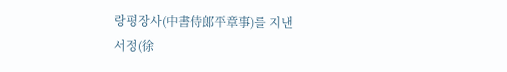랑평장사(中書侍郞平章事)를 지낸
서정(徐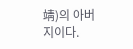靖)의 아버지이다.